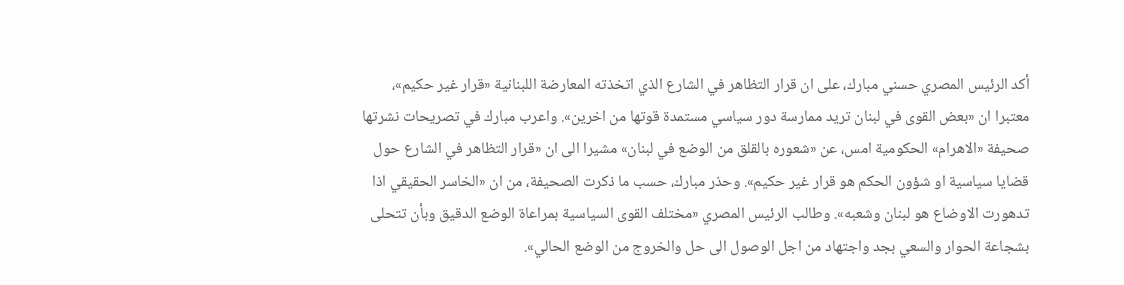أكد الرئيس المصري حسني مبارك، على ان قرار التظاهر في الشارع الذي اتخذته المعارضة اللبنانية «قرار غير حكيم»، معتبرا ان «بعض القوى في لبنان تريد ممارسة دور سياسي مستمدة قوتها من اخرين». واعرب مبارك في تصريحات نشرتها صحيفة «الاهرام» الحكومية امس، عن «شعوره بالقلق من الوضع في لبنان» مشيرا الى ان «قرار التظاهر في الشارع حول قضايا سياسية او شؤون الحكم هو قرار غير حكيم». وحذر مبارك، حسب ما ذكرت الصحيفة، من ان «الخاسر الحقيقي اذا تدهورت الاوضاع هو لبنان وشعبه». وطالب الرئيس المصري «مختلف القوى السياسية بمراعاة الوضع الدقيق وبأن تتحلى بشجاعة الحوار والسعي بجد واجتهاد من اجل الوصول الى حل والخروج من الوضع الحالي».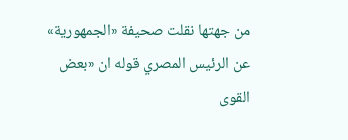من جهتها نقلت صحيفة «الجمهورية» عن الرئيس المصري قوله ان «بعض القوى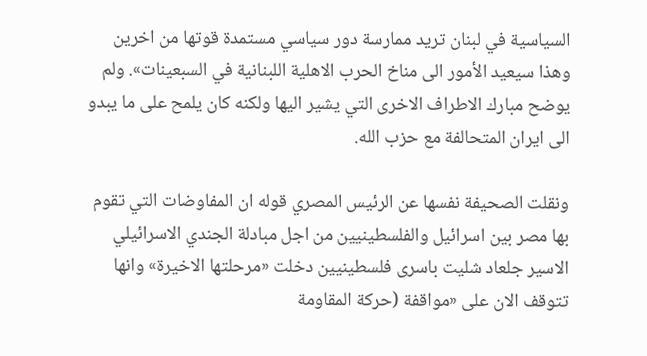السياسية في لبنان تريد ممارسة دور سياسي مستمدة قوتها من اخرين وهذا سيعيد الأمور الى مناخ الحرب الاهلية اللبنانية في السبعينات». ولم يوضح مبارك الاطراف الاخرى التي يشير اليها ولكنه كان يلمح على ما يبدو الى ايران المتحالفة مع حزب الله.

ونقلت الصحيفة نفسها عن الرئيس المصري قوله ان المفاوضات التي تقوم بها مصر بين اسرائيل والفلسطينيين من اجل مبادلة الجندي الاسرائيلي الاسير جلعاد شليت باسرى فلسطينيين دخلت «مرحلتها الاخيرة» وانها تتوقف الان على «مواقفة (حركة المقاومة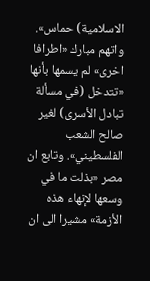الاسلامية) حماس». واتهم مبارك «اطرافا اخرى» لم يسمها بأنها «تتدخل (في مسألة تبادل الأسرى) لغير صالح الشعب الفلسطيني». وتابع ان مصر «بذلت ما في وسعها لإنهاء هذه الأزمة» مشيرا الى ان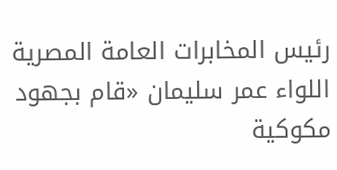رئيس المخابرات العامة المصرية اللواء عمر سليمان «قام بجهود مكوكية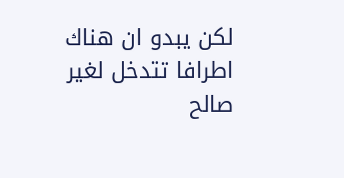لكن يبدو ان هناك اطرافا تتدخل لغير صالح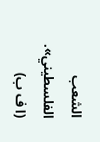الشعب الفلسطيني». (ا ف ب)